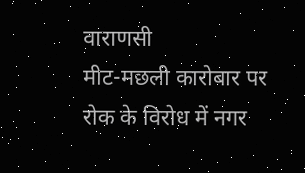वाराणसी
मीट-मछली कारोबार पर रोक के विरोध में नगर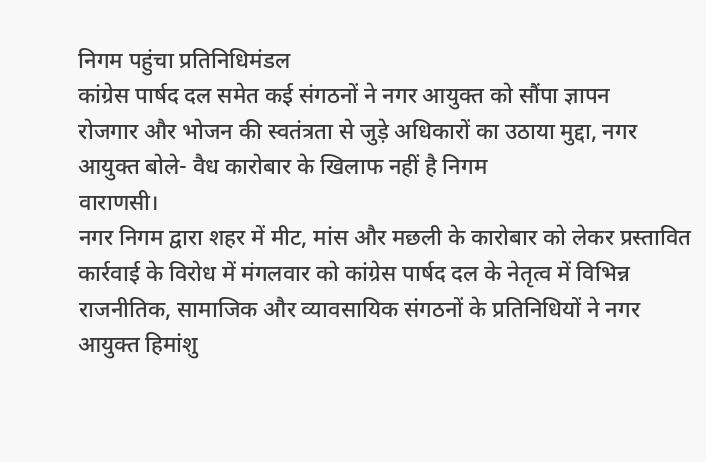निगम पहुंचा प्रतिनिधिमंडल
कांग्रेस पार्षद दल समेत कई संगठनों ने नगर आयुक्त को सौंपा ज्ञापन
रोजगार और भोजन की स्वतंत्रता से जुड़े अधिकारों का उठाया मुद्दा, नगर आयुक्त बोले- वैध कारोबार के खिलाफ नहीं है निगम
वाराणसी।
नगर निगम द्वारा शहर में मीट, मांस और मछली के कारोबार को लेकर प्रस्तावित कार्रवाई के विरोध में मंगलवार को कांग्रेस पार्षद दल के नेतृत्व में विभिन्न राजनीतिक, सामाजिक और व्यावसायिक संगठनों के प्रतिनिधियों ने नगर आयुक्त हिमांशु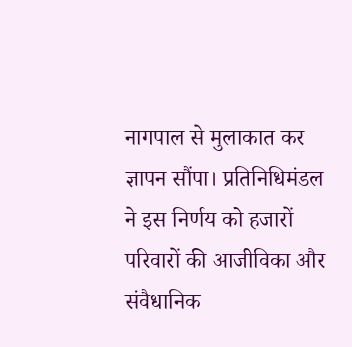नागपाल से मुलाकात कर ज्ञापन सौंपा। प्रतिनिधिमंडल ने इस निर्णय को हजारों परिवारों की आजीविका और संवैधानिक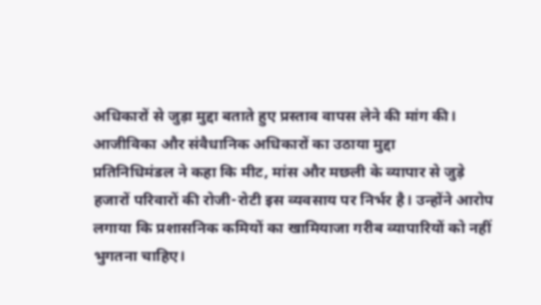अधिकारों से जुड़ा मुद्दा बताते हुए प्रस्ताव वापस लेने की मांग की।
आजीविका और संवैधानिक अधिकारों का उठाया मुद्दा
प्रतिनिधिमंडल ने कहा कि मीट, मांस और मछली के व्यापार से जुड़े हजारों परिवारों की रोजी-रोटी इस व्यवसाय पर निर्भर है। उन्होंने आरोप लगाया कि प्रशासनिक कमियों का खामियाजा गरीब व्यापारियों को नहीं भुगतना चाहिए।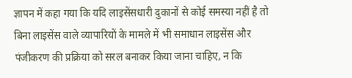ज्ञापन में कहा गया कि यदि लाइसेंसधारी दुकानों से कोई समस्या नहीं है तो बिना लाइसेंस वाले व्यापारियों के मामले में भी समाधान लाइसेंस और पंजीकरण की प्रक्रिया को सरल बनाकर किया जाना चाहिए, न कि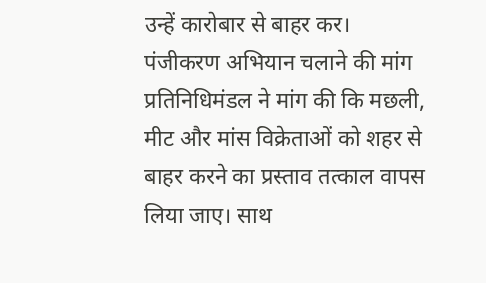उन्हें कारोबार से बाहर कर।
पंजीकरण अभियान चलाने की मांग
प्रतिनिधिमंडल ने मांग की कि मछली, मीट और मांस विक्रेताओं को शहर से बाहर करने का प्रस्ताव तत्काल वापस लिया जाए। साथ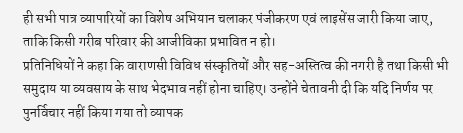ही सभी पात्र व्यापारियों का विशेष अभियान चलाकर पंजीकरण एवं लाइसेंस जारी किया जाए, ताकि किसी गरीब परिवार की आजीविका प्रभावित न हो।
प्रतिनिधियों ने कहा कि वाराणसी विविध संस्कृतियों और सह-अस्तित्व की नगरी है तथा किसी भी समुदाय या व्यवसाय के साथ भेदभाव नहीं होना चाहिए। उन्होंने चेतावनी दी कि यदि निर्णय पर पुनर्विचार नहीं किया गया तो व्यापक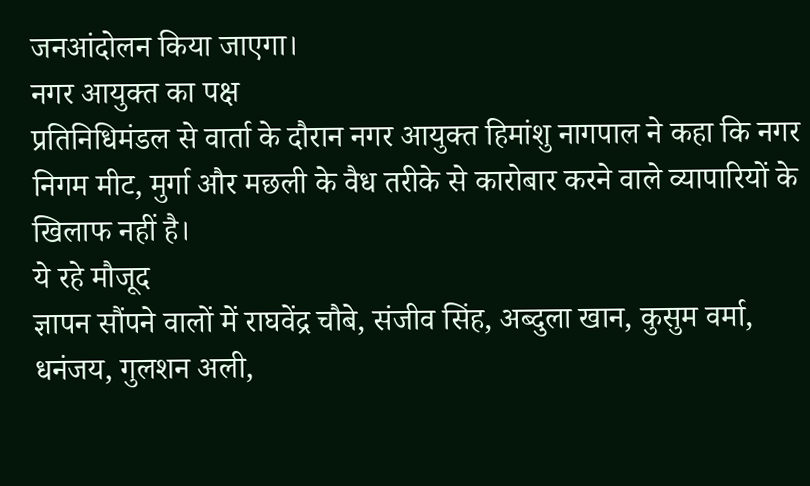जनआंदोलन किया जाएगा।
नगर आयुक्त का पक्ष
प्रतिनिधिमंडल से वार्ता के दौरान नगर आयुक्त हिमांशु नागपाल ने कहा कि नगर निगम मीट, मुर्गा और मछली के वैध तरीके से कारोबार करने वाले व्यापारियों के खिलाफ नहीं है।
ये रहे मौजूद
ज्ञापन सौंपने वालों में राघवेंद्र चौबे, संजीव सिंह, अब्दुला खान, कुसुम वर्मा, धनंजय, गुलशन अली,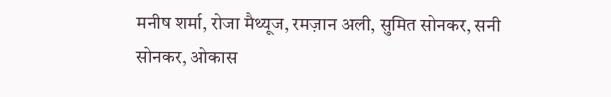मनीष शर्मा, रोजा मैथ्यूज, रमज़ान अली, सुमित सोनकर, सनी सोनकर, ओकास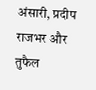अंसारी, प्रदीप राजभर और तुफैल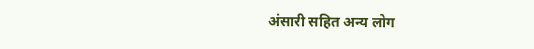अंसारी सहित अन्य लोग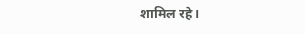शामिल रहे।